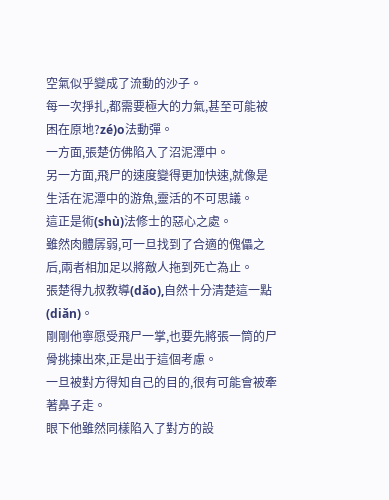空氣似乎變成了流動的沙子。
每一次掙扎,都需要極大的力氣,甚至可能被困在原地?zé)o法動彈。
一方面,張楚仿佛陷入了沼泥潭中。
另一方面,飛尸的速度變得更加快速,就像是生活在泥潭中的游魚,靈活的不可思議。
這正是術(shù)法修士的惡心之處。
雖然肉體孱弱,可一旦找到了合適的傀儡之后,兩者相加足以將敵人拖到死亡為止。
張楚得九叔教導(dǎo),自然十分清楚這一點(diǎn)。
剛剛他寧愿受飛尸一掌,也要先將張一筒的尸骨挑揀出來,正是出于這個考慮。
一旦被對方得知自己的目的,很有可能會被牽著鼻子走。
眼下他雖然同樣陷入了對方的設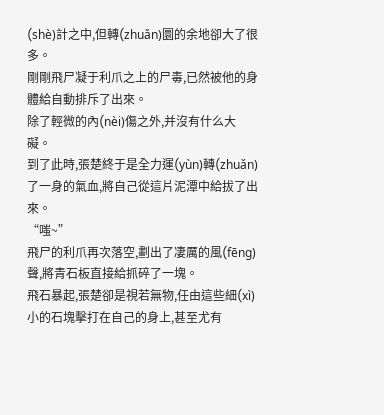(shè)計之中,但轉(zhuǎn)圜的余地卻大了很多。
剛剛飛尸凝于利爪之上的尸毒,已然被他的身體給自動排斥了出來。
除了輕微的內(nèi)傷之外,并沒有什么大礙。
到了此時,張楚終于是全力運(yùn)轉(zhuǎn)了一身的氣血,將自己從這片泥潭中給拔了出來。
“嗤~”
飛尸的利爪再次落空,劃出了凄厲的風(fēng)聲,將青石板直接給抓碎了一塊。
飛石暴起,張楚卻是視若無物,任由這些細(xì)小的石塊擊打在自己的身上,甚至尤有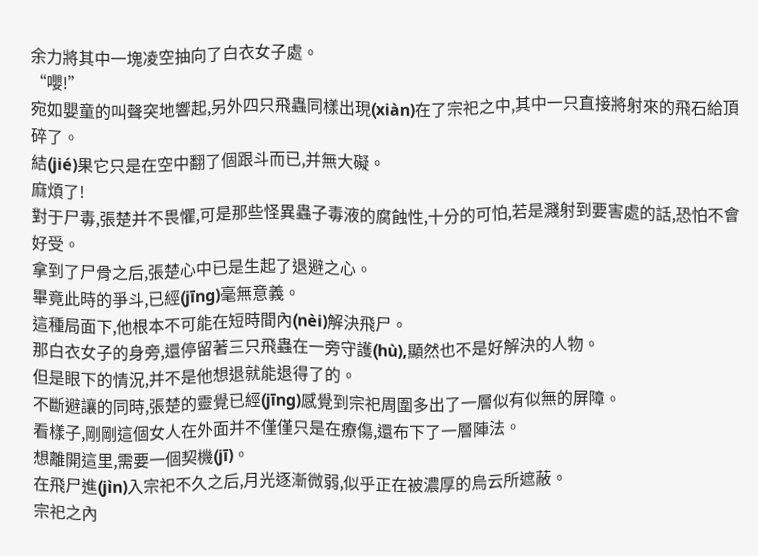余力將其中一塊凌空抽向了白衣女子處。
“嚶!”
宛如嬰童的叫聲突地響起,另外四只飛蟲同樣出現(xiàn)在了宗祀之中,其中一只直接將射來的飛石給頂碎了。
結(jié)果它只是在空中翻了個跟斗而已,并無大礙。
麻煩了!
對于尸毒,張楚并不畏懼,可是那些怪異蟲子毒液的腐蝕性,十分的可怕,若是濺射到要害處的話,恐怕不會好受。
拿到了尸骨之后,張楚心中已是生起了退避之心。
畢竟此時的爭斗,已經(jīng)毫無意義。
這種局面下,他根本不可能在短時間內(nèi)解決飛尸。
那白衣女子的身旁,還停留著三只飛蟲在一旁守護(hù),顯然也不是好解決的人物。
但是眼下的情況,并不是他想退就能退得了的。
不斷避讓的同時,張楚的靈覺已經(jīng)感覺到宗祀周圍多出了一層似有似無的屏障。
看樣子,剛剛這個女人在外面并不僅僅只是在療傷,還布下了一層陣法。
想離開這里,需要一個契機(jī)。
在飛尸進(jìn)入宗祀不久之后,月光逐漸微弱,似乎正在被濃厚的烏云所遮蔽。
宗祀之內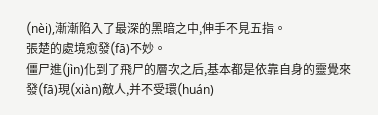(nèi),漸漸陷入了最深的黑暗之中,伸手不見五指。
張楚的處境愈發(fā)不妙。
僵尸進(jìn)化到了飛尸的層次之后,基本都是依靠自身的靈覺來發(fā)現(xiàn)敵人,并不受環(huán)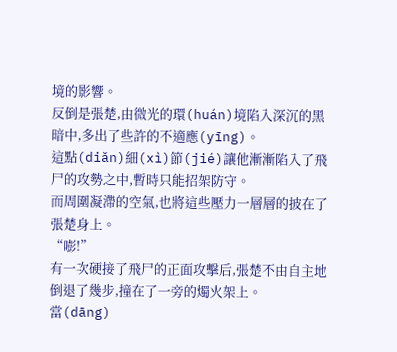境的影響。
反倒是張楚,由微光的環(huán)境陷入深沉的黑暗中,多出了些許的不適應(yīng)。
這點(diǎn)細(xì)節(jié)讓他漸漸陷入了飛尸的攻勢之中,暫時只能招架防守。
而周圍凝滯的空氣,也將這些壓力一層層的披在了張楚身上。
“嘭!”
有一次硬接了飛尸的正面攻擊后,張楚不由自主地倒退了幾步,撞在了一旁的燭火架上。
當(dāng)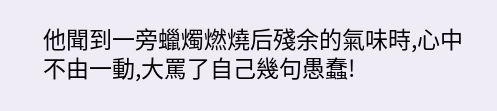他聞到一旁蠟燭燃燒后殘余的氣味時,心中不由一動,大罵了自己幾句愚蠢!